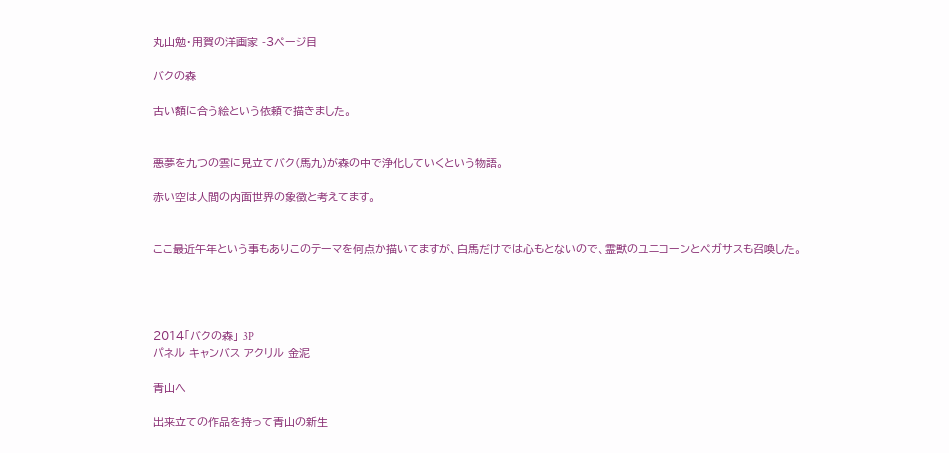丸山勉・用賀の洋画家 -3ページ目

バクの森

古い額に合う絵という依頼で描きました。


悪夢を九つの雲に見立てバク(馬九)が森の中で浄化していくという物語。

赤い空は人間の内面世界の象徴と考えてます。


ここ最近午年という事もありこのテーマを何点か描いてますが、白馬だけでは心もとないので、霊獣のユニコーンとペガサスも召喚した。




2014「バクの森」 3P
パネル キャンバス アクリル 金泥

青山へ

出来立ての作品を持って青山の新生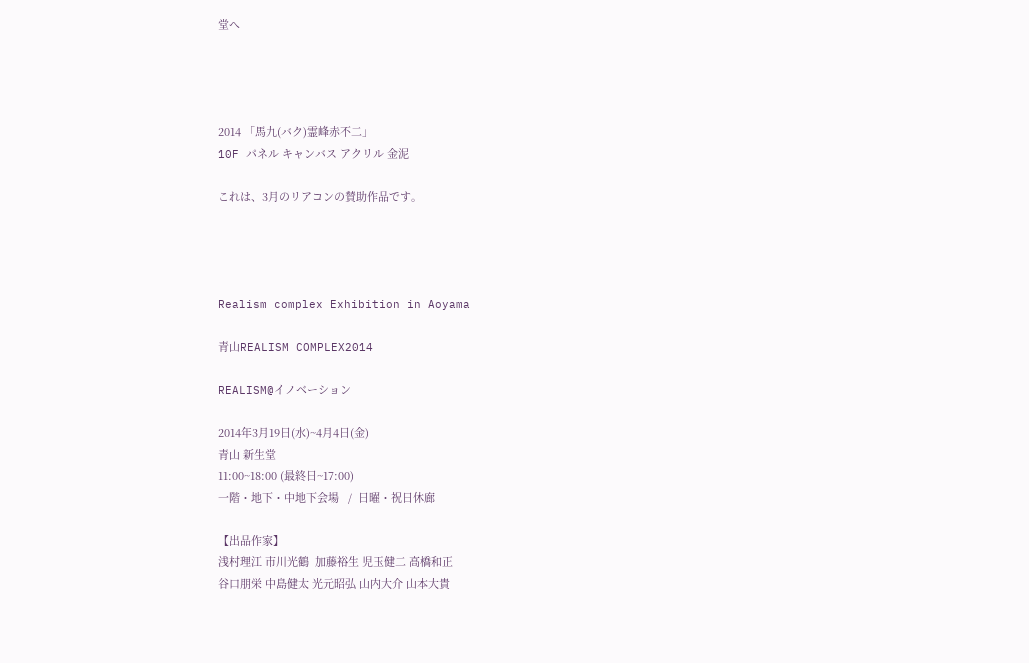堂へ




2014 「馬九(バク)霊峰赤不二」
10F パネル キャンバス アクリル 金泥

これは、3月のリアコンの賛助作品です。




Realism complex Exhibition in Aoyama

青山REALISM COMPLEX2014

REALISM@イノベーション

2014年3月19日(水)~4月4日(金)
青山 新生堂
11:00~18:00 (最終日~17:00)
一階・地下・中地下会場   /  日曜・祝日休廊

【出品作家】
浅村理江 市川光鶴  加藤裕生 児玉健二 高橋和正
谷口朋栄 中島健太 光元昭弘 山内大介 山本大貴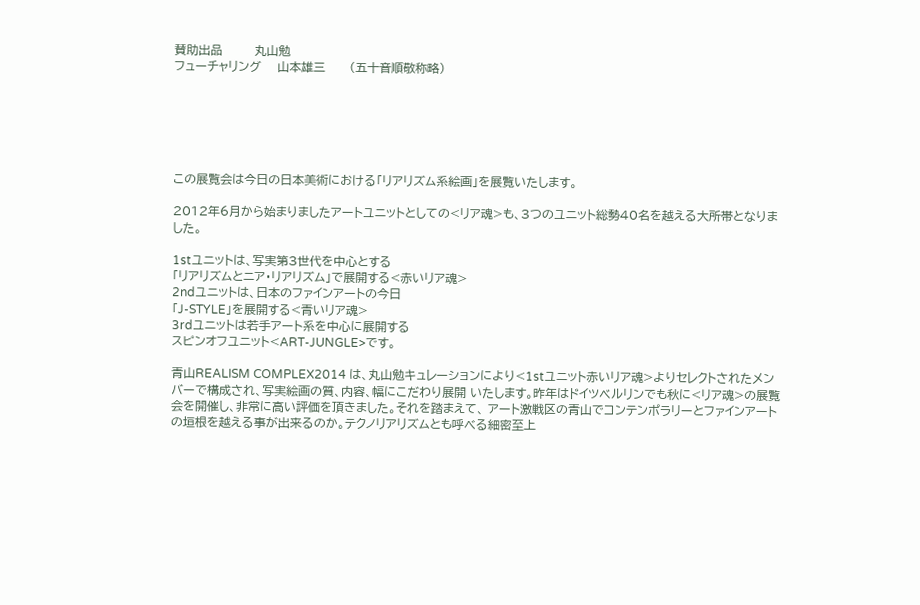賛助出品        丸山勉
フューチャリング    山本雄三      (五十音順敬称略)






この展覧会は今日の日本美術における「リアリズム系絵画」を展覧いたします。

2012年6月から始まりましたアートユニットとしての<リア魂>も、3つのユニット総勢40名を越える大所帯となりました。

1stユニットは、写実第3世代を中心とする
「リアリズムとニア・リアリズム」で展開する<赤いリア魂>
2ndユニットは、日本のファインアートの今日
「J-STYLE」を展開する<青いリア魂>
3rdユニットは若手アート系を中心に展開する
スピンオフユニット<ART-JUNGLE>です。

青山REALISM COMPLEX2014 は、丸山勉キュレーションにより<1stユニット赤いリア魂>よりセレクトされたメンバーで構成され、写実絵画の質、内容、幅にこだわり展開 いたします。昨年はドイツベルリンでも秋に<リア魂>の展覧会を開催し、非常に高い評価を頂きました。それを踏まえて、 アート激戦区の青山でコンテンポラリーとファインアートの垣根を越える事が出来るのか。テクノリアリズムとも呼べる細密至上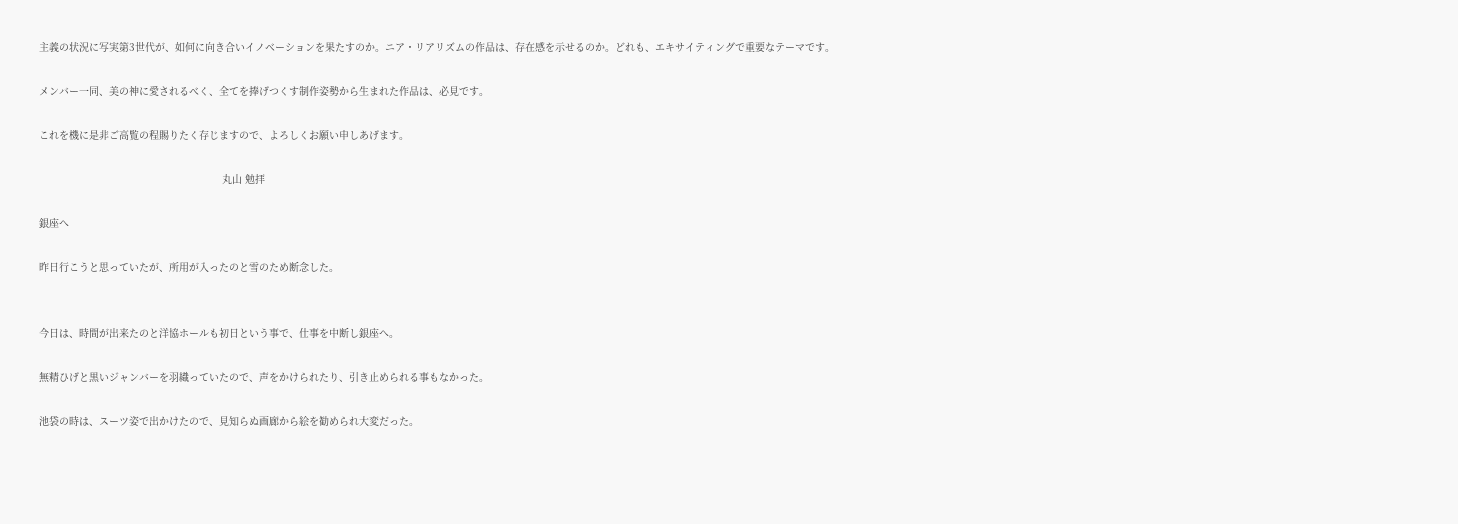主義の状況に写実第3世代が、如何に向き合いイノベーションを果たすのか。ニア・リアリズムの作品は、存在感を示せるのか。どれも、エキサイティングで重要なテーマです。

メンバー一同、美の神に愛されるべく、全てを捧げつくす制作姿勢から生まれた作品は、必見です。

これを機に是非ご高覧の程賜りたく存じますので、よろしくお願い申しあげます。

                                                             丸山 勉拝

銀座へ

昨日行こうと思っていたが、所用が入ったのと雪のため断念した。


今日は、時間が出来たのと洋協ホールも初日という事で、仕事を中断し銀座へ。

無精ひげと黒いジャンバーを羽織っていたので、声をかけられたり、引き止められる事もなかった。

池袋の時は、スーツ姿で出かけたので、見知らぬ画廊から絵を勧められ大変だった。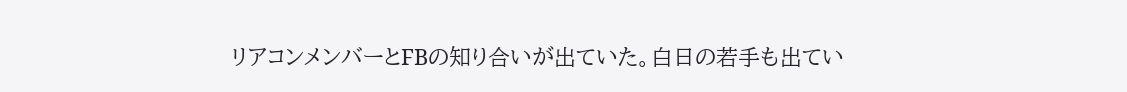リアコンメンバーとFBの知り合いが出ていた。白日の若手も出てい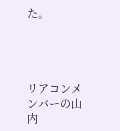た。




リアコンメンバーの山内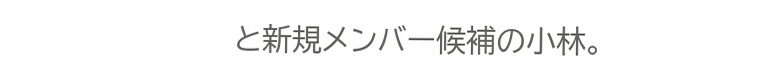と新規メンバー候補の小林。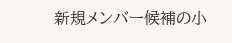新規メンバー候補の小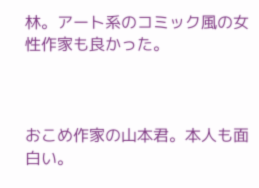林。アート系のコミック風の女性作家も良かった。



おこめ作家の山本君。本人も面白い。